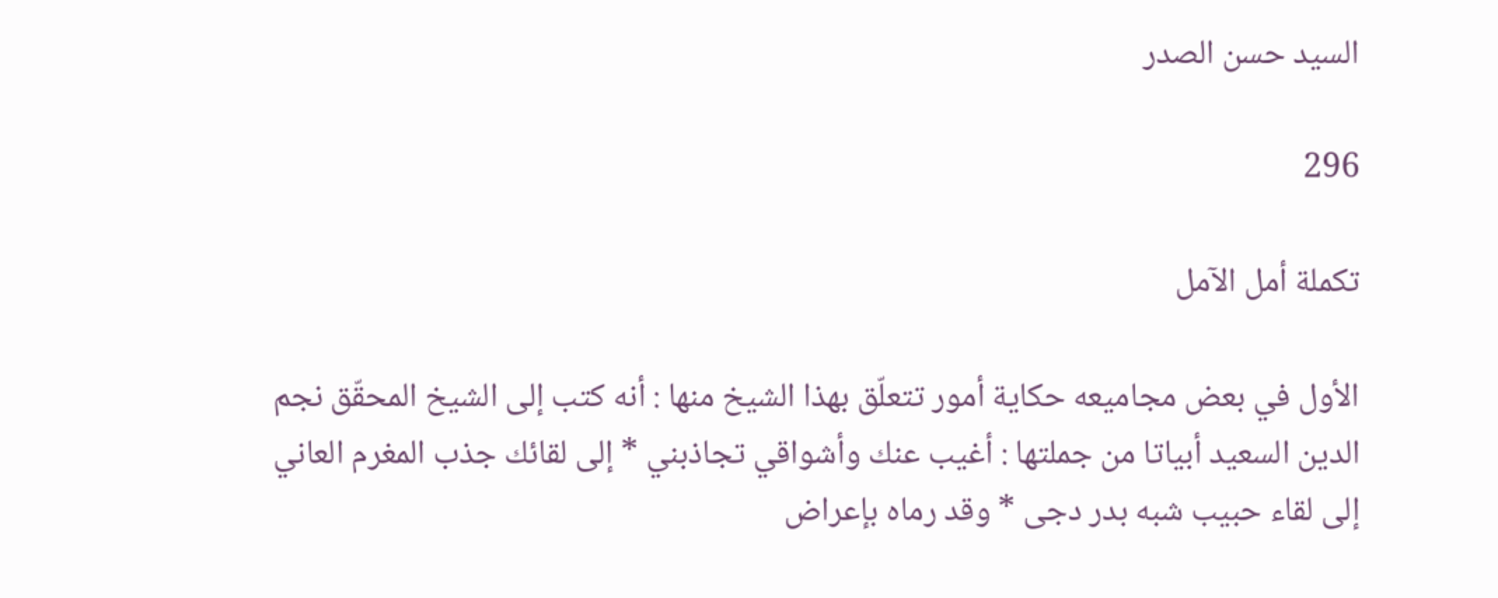السيد حسن الصدر

296

تكملة أمل الآمل

الأول في بعض مجاميعه حكاية أمور تتعلّق بهذا الشيخ منها : أنه كتب إلى الشيخ المحقّق نجم الدين السعيد أبياتا من جملتها : أغيب عنك وأشواقي تجاذبني * إلى لقائك جذب المغرم العاني إلى لقاء حبيب شبه بدر دجى * وقد رماه بإعراض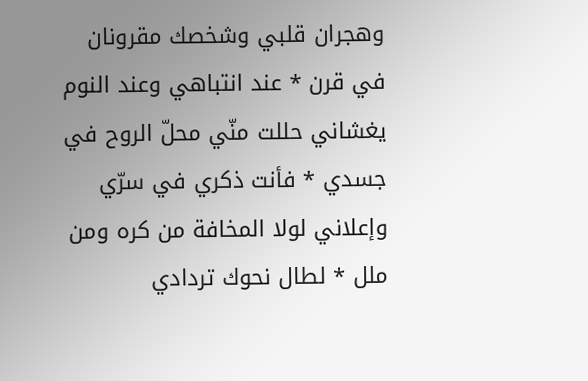وهجران قلبي وشخصك مقرونان في قرن * عند انتباهي وعند النوم يغشاني حللت منّي محلّ الروح في جسدي * فأنت ذكري في سرّي وإعلاني لولا المخافة من كره ومن ملل * لطال نحوك تردادي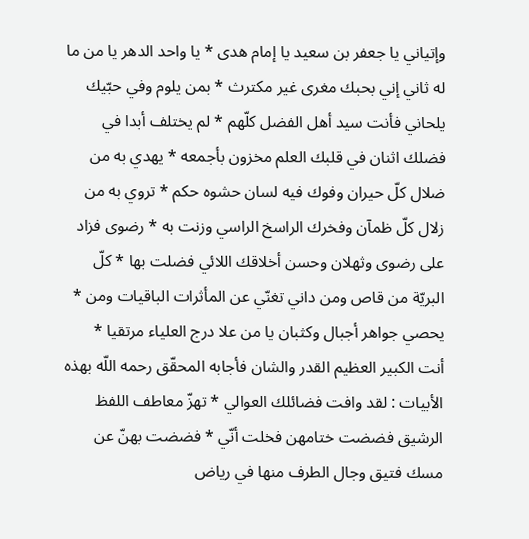وإتياني يا جعفر بن سعيد يا إمام هدى * يا واحد الدهر يا من ما له ثاني إني بحبك مغرى غير مكترث * بمن يلوم وفي حبّيك يلحاني فأنت سيد أهل الفضل كلّهم * لم يختلف أبدا في فضلك اثنان في قلبك العلم مخزون بأجمعه * يهدي به من ضلال كلّ حيران وفوك فيه لسان حشوه حكم * تروي به من زلال كلّ ظمآن وفخرك الراسخ الراسي وزنت به * رضوى فزاد على رضوى وثهلان وحسن أخلاقك اللائي فضلت بها * كلّ البريّة من قاص ومن داني تغنّي عن المأثرات الباقيات ومن * يحصي جواهر أجبال وكثبان يا من علا درج العلياء مرتقيا * أنت الكبير العظيم القدر والشان فأجابه المحقّق رحمه اللّه بهذه الأبيات : لقد وافت فضائلك العوالي * تهزّ معاطف اللفظ الرشيق فضضت ختامهن فخلت أنّي * فضضت بهنّ عن مسك فتيق وجال الطرف منها في رياض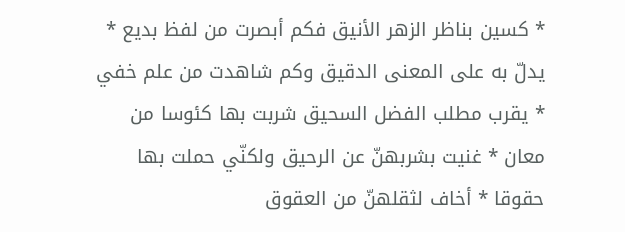* كسين بناظر الزهر الأنيق فكم أبصرت من لفظ بديع * يدلّ به على المعنى الدقيق وكم شاهدت من علم خفي * يقرب مطلب الفضل السحيق شربت بها كئوسا من معان * غنيت بشربهنّ عن الرحيق ولكنّي حملت بها حقوقا * أخاف لثقلهنّ من العقوق